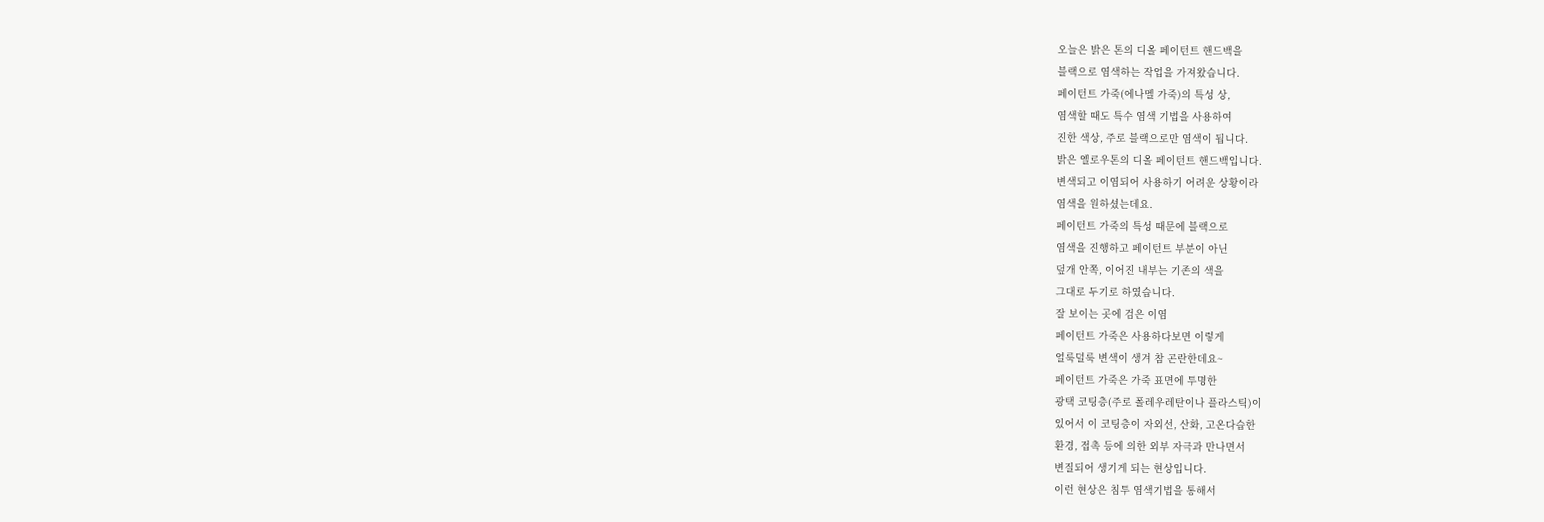오늘은 밝은 톤의 디올 페이턴트 핸드백을
블랙으로 염색하는 작업을 가져왔습니다.
페이턴트 가죽(에나멜 가죽)의 특성 상,
염색할 때도 특수 염색 기법을 사용하여
진한 색상, 주로 블랙으로만 염색이 됩니다.
밝은 옐로우톤의 디올 페이턴트 핸드백입니다.
변색되고 이염되어 사용하기 어려운 상황이라
염색을 원하셨는데요.
페이턴트 가죽의 특성 때문에 블랙으로
염색을 진행하고 페이턴트 부분이 아닌
덮개 안쪽, 이어진 내부는 기존의 색을
그대로 두기로 하였습니다.
잘 보이는 곳에 검은 이염
페이턴트 가죽은 사용하다보면 이렇게
얼룩덜룩 변색이 생겨 참 곤란한데요~
페이턴트 가죽은 가죽 표면에 투명한
광택 코팅층(주로 폴레우레탄이나 플라스틱)이
있어서 이 코팅층이 자외선, 산화, 고온다습한
환경, 접촉 등에 의한 외부 자극과 만나면서
변질되어 생기게 되는 현상입니다.
이런 현상은 침투 염색기법을 통해서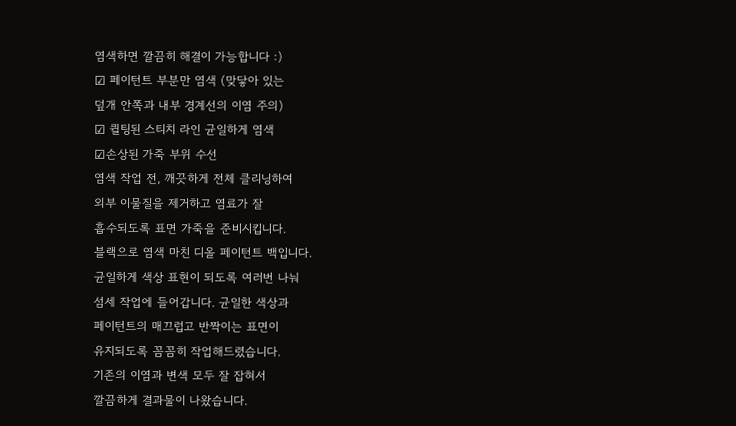염색하면 깔끔히 해결이 가능합니다 :)
☑ 페이턴트 부분만 염색 (맞닿아 있는
덮개 안쪽과 내부 경계선의 이염 주의)
☑ 퀼팅된 스티치 라인 균일하게 염색
☑손상된 가죽 부위 수선
염색 작업 전, 깨끗하게 전체 클리닝하여
외부 이물질을 제거하고 염료가 잘
흡수되도록 표면 가죽을 준비시킵니다.
블랙으로 염색 마친 디올 페이턴트 백입니다.
균일하게 색상 표현이 되도록 여러번 나눠
섬세 작업에 들어갑니다. 균일한 색상과
페이턴트의 매끄럽고 반짝이는 표면이
유지되도록 꼼꼼히 작업해드렸습니다.
기존의 이염과 변색 모두 잘 잡혀서
깔끔하게 결과물이 나왔습니다.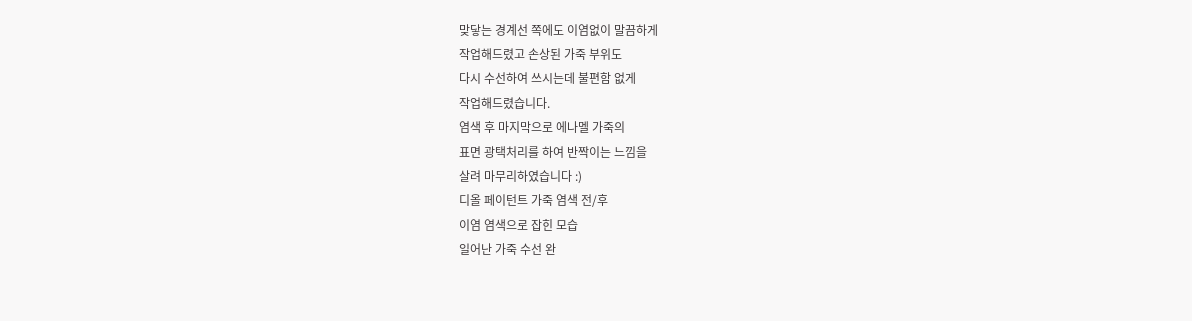맞닿는 경계선 쪽에도 이염없이 말끔하게
작업해드렸고 손상된 가죽 부위도
다시 수선하여 쓰시는데 불편함 없게
작업해드렸습니다.
염색 후 마지막으로 에나멜 가죽의
표면 광택처리를 하여 반짝이는 느낌을
살려 마무리하였습니다 :)
디올 페이턴트 가죽 염색 전/후
이염 염색으로 잡힌 모습
일어난 가죽 수선 완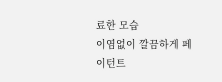료한 모습
이염없이 깔끔하게 페이턴트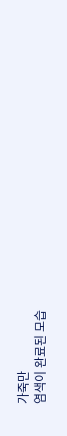가죽만
염색이 완료된 모습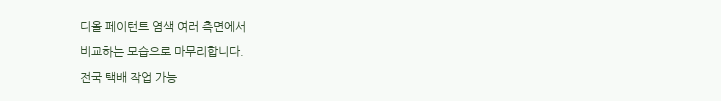디올 페이턴트 염색 여러 측면에서
비교하는 모습으로 마무리합니다.
전국 택배 작업 가능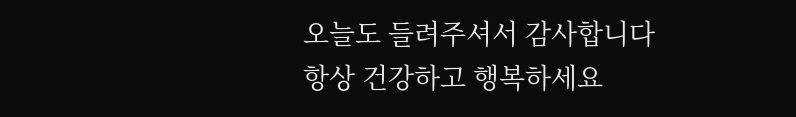오늘도 들려주셔서 감사합니다
항상 건강하고 행복하세요